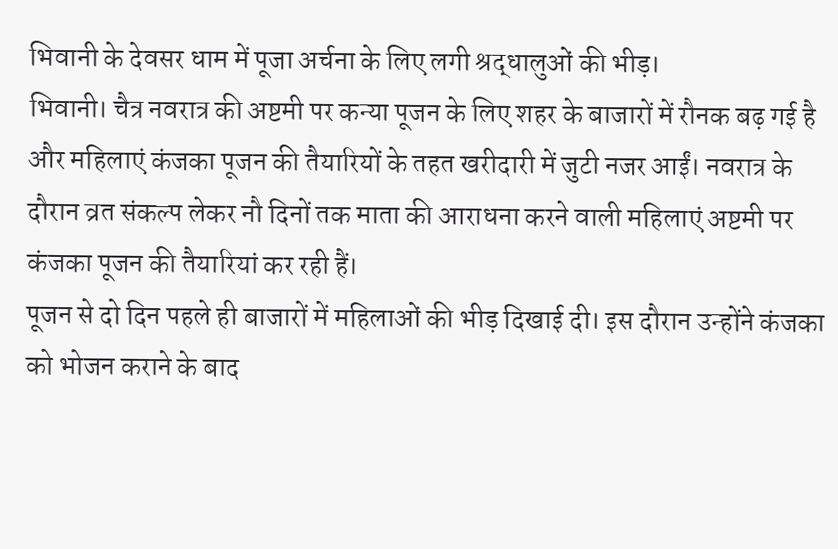भिवानी के देवसर धाम में पूजा अर्चना के लिए लगी श्रद्धालुओं की भीड़।
भिवानी। चैत्र नवरात्र की अष्टमी पर कन्या पूजन के लिए शहर के बाजारों में रौनक बढ़ गई है और महिलाएं कंजका पूजन की तैयारियों के तहत खरीदारी में जुटी नजर आईं। नवरात्र के दौरान व्रत संकल्प लेकर नौ दिनों तक माता की आराधना करने वाली महिलाएं अष्टमी पर कंजका पूजन की तैयारियां कर रही हैं।
पूजन से दो दिन पहले ही बाजारों में महिलाओं की भीड़ दिखाई दी। इस दौरान उन्होंने कंजका को भोजन कराने के बाद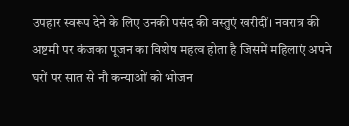उपहार स्वरूप देने के लिए उनकी पसंद की वस्तुएं खरीदीं। नवरात्र की अष्टमी पर कंजका पूजन का विशेष महत्व होता है जिसमें महिलाएं अपने घरों पर सात से नौ कन्याओं को भोजन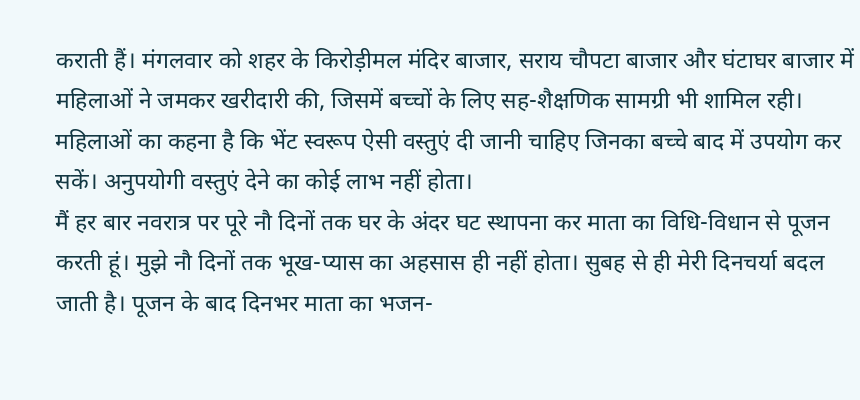कराती हैं। मंगलवार को शहर के किरोड़ीमल मंदिर बाजार, सराय चौपटा बाजार और घंटाघर बाजार में महिलाओं ने जमकर खरीदारी की, जिसमें बच्चों के लिए सह-शैक्षणिक सामग्री भी शामिल रही। महिलाओं का कहना है कि भेंट स्वरूप ऐसी वस्तुएं दी जानी चाहिए जिनका बच्चे बाद में उपयोग कर सकें। अनुपयोगी वस्तुएं देने का कोई लाभ नहीं होता।
मैं हर बार नवरात्र पर पूरे नौ दिनों तक घर के अंदर घट स्थापना कर माता का विधि-विधान से पूजन करती हूं। मुझे नौ दिनों तक भूख-प्यास का अहसास ही नहीं होता। सुबह से ही मेरी दिनचर्या बदल जाती है। पूजन के बाद दिनभर माता का भजन-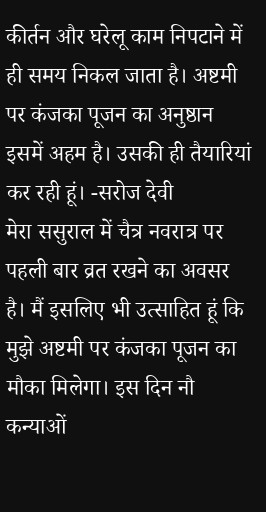कीर्तन और घरेलू काम निपटाने में ही समय निकल जाता है। अष्टमी पर कंजका पूजन का अनुष्ठान इसमें अहम है। उसकी ही तैयारियां कर रही हूं। -सरोज देवी
मेरा ससुराल में चैत्र नवरात्र पर पहली बार व्रत रखने का अवसर है। मैं इसलिए भी उत्साहित हूं कि मुझे अष्टमी पर कंजका पूजन का मौका मिलेगा। इस दिन नौ कन्याओं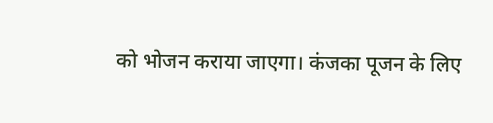को भोजन कराया जाएगा। कंजका पूजन के लिए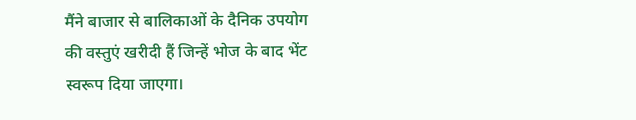मैंने बाजार से बालिकाओं के दैनिक उपयोग की वस्तुएं खरीदी हैं जिन्हें भोज के बाद भेंट स्वरूप दिया जाएगा।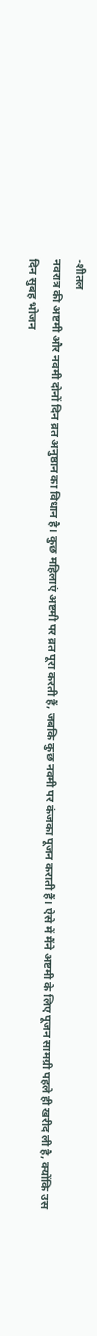-शीतल
नवरात्र की अष्टमी और नवमी दोनों दिन व्रत अनुष्ठान का विधान है। कुछ महिलाएं अष्टमी पर व्रत पूरा करती हैं, जबकि कुछ नवमी पर कंजका पूजन कराती हैं। ऐसे में मैंने अष्टमी के लिए पूजन सामग्री पहले ही खरीद ली है, क्योंकि उस दिन सुबह भोजन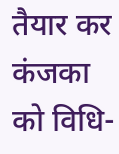तैयार कर कंजका को विधि-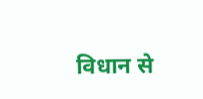विधान से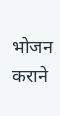भोजन कराने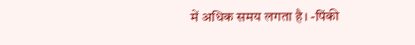में अधिक समय लगता है। -पिंकी